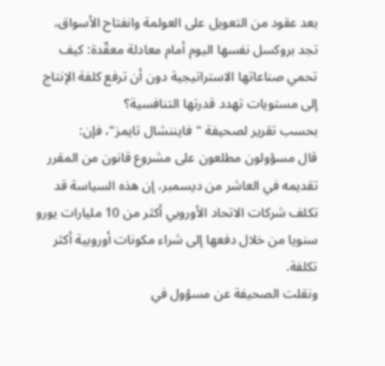بعد عقود من التعويل على العولمة وانفتاح الأسواق، تجد بروكسل نفسها اليوم أمام معادلة معقّدة: كيف تحمي صناعاتها الاستراتيجية دون أن ترفع كلفة الإنتاج إلى مستويات تهدد قدرتها التنافسية؟
بحسب تقرير لصحيفة "فايننشال تايمز"، فإن:
قال مسؤولون مطلعون على مشروع قانون من المقرر تقديمه في العاشر من ديسمبر، إن هذه السياسة قد تكلف شركات الاتحاد الأوروبي أكثر من 10 مليارات يورو سنويا من خلال دفعها إلى شراء مكونات أوروبية أكثر تكلفة.
ونقلت الصحيفة عن مسؤول في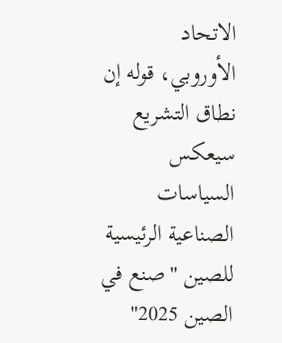الاتحاد الأوروبي، قوله إن نطاق التشريع سيعكس السياسات الصناعية الرئيسية للصين "صنع في الصين 2025"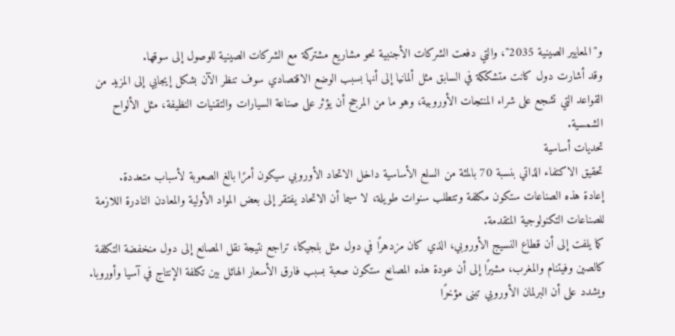و"المعايير الصينية 2035"، والتي دفعت الشركات الأجنبية نحو مشاريع مشتركة مع الشركات الصينية للوصول إلى سوقها.
وقد أشارت دول كانت متشككة في السابق مثل ألمانيا إلى أنها بسبب الوضع الاقتصادي سوف تنظر الآن بشكل إيجابي إلى المزيد من القواعد التي تشجع على شراء المنتجات الأوروبية، وهو ما من المرجح أن يؤثر على صناعة السيارات والتقنيات النظيفة، مثل الألواح الشمسية.
تحديات أساسية
تحقيق الاكتفاء الذاتي بنسبة 70 بالمئة من السلع الأساسية داخل الاتحاد الأوروبي سيكون أمرًا بالغ الصعوبة لأسباب متعددة.
إعادة هذه الصناعات ستكون مكلفة وتتطلب سنوات طويلة، لا سيما أن الاتحاد يفتقر إلى بعض المواد الأولية والمعادن النادرة اللازمة للصناعات التكنولوجية المتقدمة.
كما يلفت إلى أن قطاع النسيج الأوروبي، الذي كان مزدهرًا في دول مثل بلجيكا، تراجع نتيجة نقل المصانع إلى دول منخفضة التكلفة كالصين وفيتنام والمغرب، مشيرًا إلى أن عودة هذه المصانع ستكون صعبة بسبب فارق الأسعار الهائل بين تكلفة الإنتاج في آسيا وأوروبا.
ويشدد على أن البرلمان الأوروبي تبنى مؤخرًا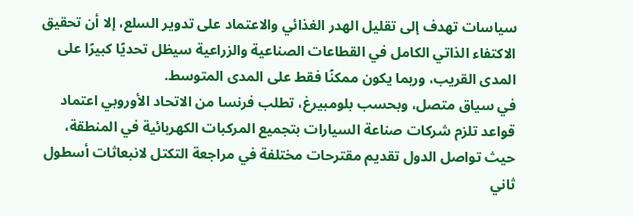سياسات تهدف إلى تقليل الهدر الغذائي والاعتماد على تدوير السلع، إلا أن تحقيق الاكتفاء الذاتي الكامل في القطاعات الصناعية والزراعية سيظل تحديًا كبيرًا على المدى القريب، وربما يكون ممكنًا فقط على المدى المتوسط.
في سياق متصل، وبحسب بلومبيرغ، تطلب فرنسا من الاتحاد الأوروبي اعتماد قواعد تلزم شركات صناعة السيارات بتجميع المركبات الكهربائية في المنطقة، حيث تواصل الدول تقديم مقترحات مختلفة في مراجعة التكتل لانبعاثات أسطول ثاني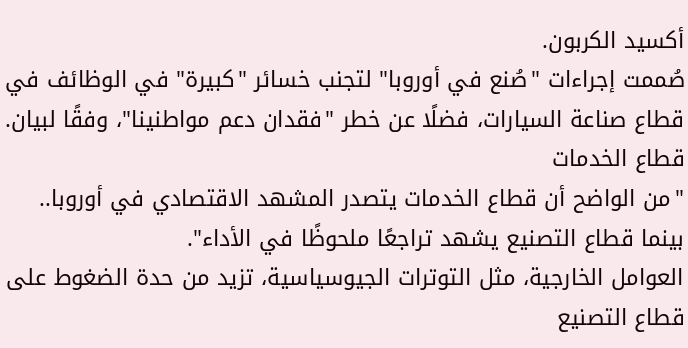أكسيد الكربون.
صُممت إجراءات "صُنع في أوروبا" لتجنب خسائر "كبيرة" في الوظائف في قطاع صناعة السيارات، فضلًا عن خطر "فقدان دعم مواطنينا"، وفقًا لبيان.
قطاع الخدمات
"من الواضح أن قطاع الخدمات يتصدر المشهد الاقتصادي في أوروبا.. بينما قطاع التصنيع يشهد تراجعًا ملحوظًا في الأداء".
العوامل الخارجية، مثل التوترات الجيوسياسية، تزيد من حدة الضغوط على قطاع التصنيع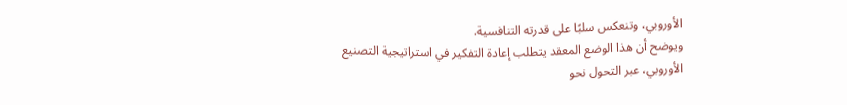الأوروبي، وتنعكس سلبًا على قدرته التنافسية.
ويوضح أن هذا الوضع المعقد يتطلب إعادة التفكير في استراتيجية التصنيع الأوروبي، عبر التحول نحو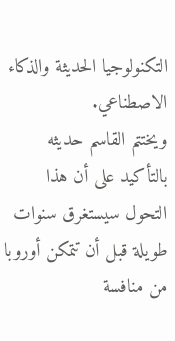التكنولوجيا الحديثة والذكاء الاصطناعي.
ويختتم القاسم حديثه بالتأكيد على أن هذا التحول سيستغرق سنوات طويلة قبل أن تتمكن أوروبا من منافسة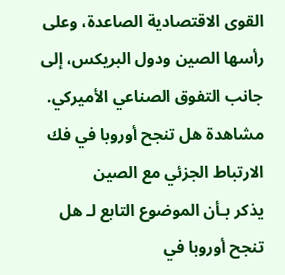القوى الاقتصادية الصاعدة، وعلى رأسها الصين ودول البريكس، إلى جانب التفوق الصناعي الأميركي.
مشاهدة هل تنجح أوروبا في فك الارتباط الجزئي مع الصين
يذكر بـأن الموضوع التابع لـ هل تنجح أوروبا في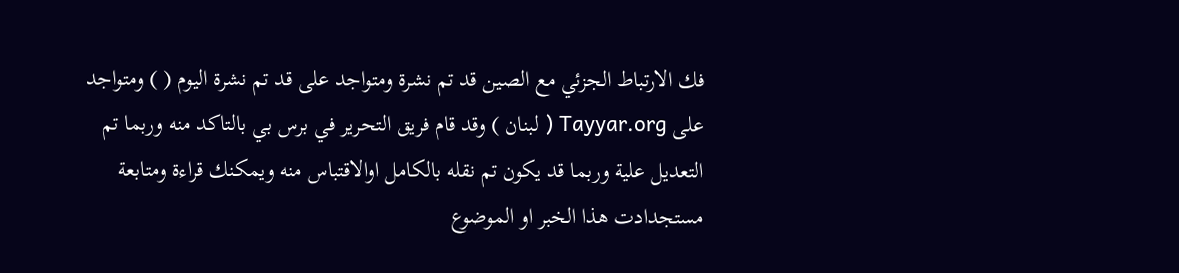فك الارتباط الجزئي مع الصين قد تم نشرة ومتواجد على قد تم نشرة اليوم ( ) ومتواجد على Tayyar.org ( لبنان ) وقد قام فريق التحرير في برس بي بالتاكد منه وربما تم التعديل علية وربما قد يكون تم نقله بالكامل اوالاقتباس منه ويمكنك قراءة ومتابعة مستجدادت هذا الخبر او الموضوع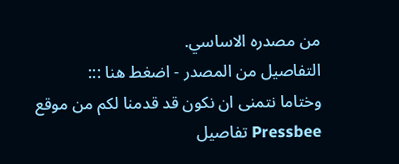من مصدره الاساسي.
التفاصيل من المصدر - اضغط هنا :::
وختاما نتمنى ان نكون قد قدمنا لكم من موقع Pressbee تفاصيل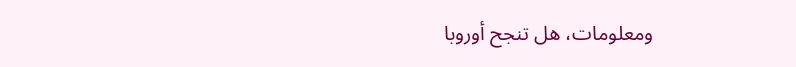ومعلومات، هل تنجح أوروبا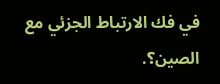في فك الارتباط الجزئي مع الصين؟.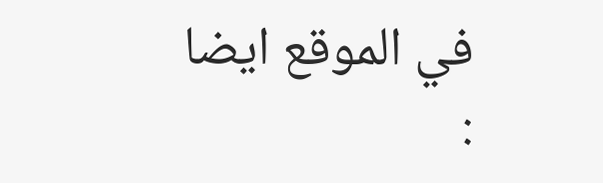في الموقع ايضا :